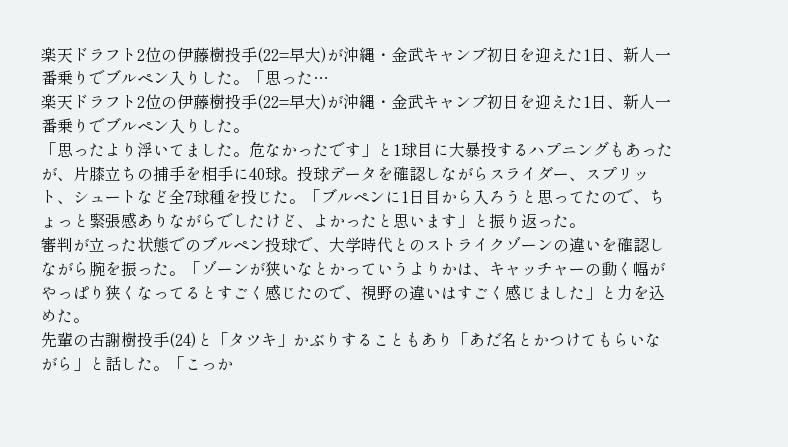楽天ドラフト2位の伊藤樹投手(22=早大)が沖縄・金武キャンプ初日を迎えた1日、新人一番乗りでブルペン入りした。「思った…
楽天ドラフト2位の伊藤樹投手(22=早大)が沖縄・金武キャンプ初日を迎えた1日、新人一番乗りでブルペン入りした。
「思ったより浮いてました。危なかったです」と1球目に大暴投するハプニングもあったが、片膝立ちの捕手を相手に40球。投球データを確認しながらスライダー、スプリット、シュートなど全7球種を投じた。「ブルペンに1日目から入ろうと思ってたので、ちょっと緊張感ありながらでしたけど、よかったと思います」と振り返った。
審判が立った状態でのブルペン投球で、大学時代とのストライクゾーンの違いを確認しながら腕を振った。「ゾーンが狭いなとかっていうよりかは、キャッチャーの動く幅がやっぱり狭くなってるとすごく感じたので、視野の違いはすごく感じました」と力を込めた。
先輩の古謝樹投手(24)と「タツキ」かぶりすることもあり「あだ名とかつけてもらいながら」と話した。「こっか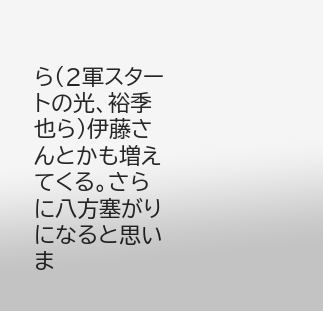ら(2軍スタートの光、裕季也ら)伊藤さんとかも増えてくる。さらに八方塞がりになると思いま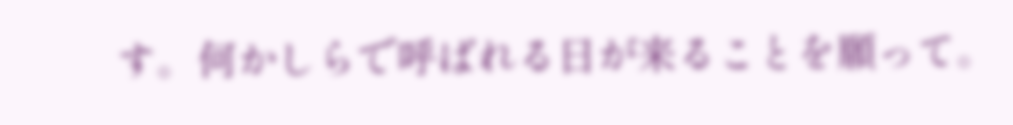す。何かしらで呼ばれる日が来ることを願って。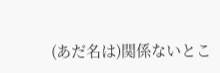(あだ名は)関係ないとこ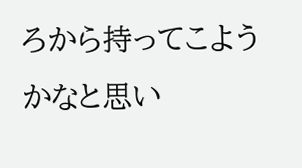ろから持ってこようかなと思い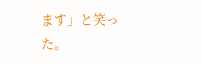ます」と笑った。